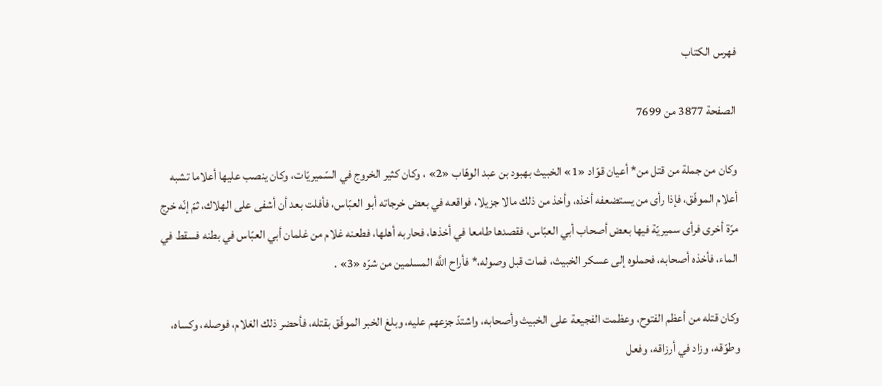فهرس الكتاب

الصفحة 3877 من 7699

وكان من جملة من قتل من* أعيان قوّاد «1» الخبيث بهبود بن عبد الوهّاب «2» ، وكان كثير الخروج في السّميريّات، وكان ينصب عليها أعلاما تشبه أعلام الموفّق، فإذا رأى من يستضعفه أخذه، وأخذ من ذلك مالا جزيلا، فواقعه في بعض خرجاته أبو العبّاس، فأفلت بعد أن أشفى على الهلاك، ثمّ إنّه خرج مرّة أخرى فرأى سميريّة فيها بعض أصحاب أبي العبّاس، فقصدها طامعا في أخذها، فحاربه أهلها، فطعنه غلام من غلمان أبي العبّاس في بطنه فسقط في الماء، فأخذه أصحابه، فحملوه إلى عسكر الخبيث، فمات قبل وصوله،* فأراح اللَّه المسلمين من شرّه «3» .

وكان قتله من أعظم الفتوح، وعظمت الفجيعة على الخبيث وأصحابه، واشتدّ جزعهم عليه، وبلغ الخبر الموفّق بقتله، فأحضر ذلك الغلام، فوصله، وكساه، وطوّقه، وزاد في أرزاقه، وفعل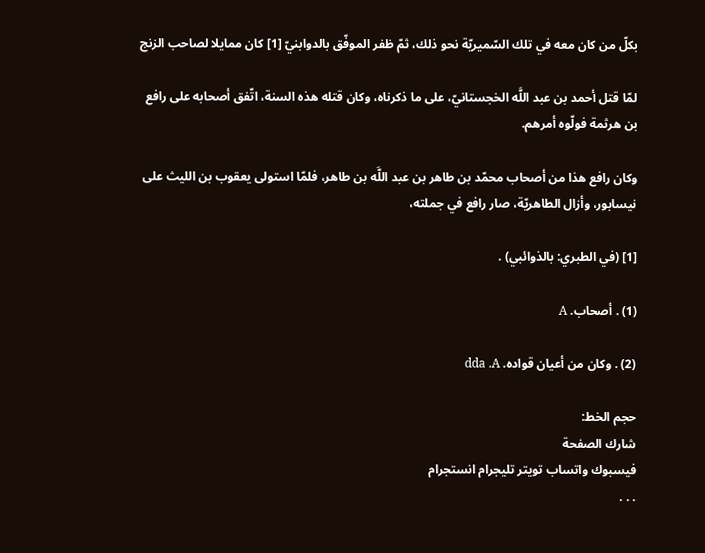بكلّ من كان معه في تلك السّميريّة نحو ذلك، ثمّ ظفر الموفّق بالدوابنيّ [1] كان ممايلا لصاحب الزنج

لمّا قتل أحمد بن عبد اللَّه الخجستانيّ، على ما ذكرناه، وكان قتله هذه السنة، اتّفق أصحابه على رافع بن هرثمة فولّوه أمرهم.

وكان رافع هذا من أصحاب محمّد بن طاهر بن عبد اللَّه بن طاهر، فلمّا استولى يعقوب بن الليث على نيسابور، وأزال الطاهريّة، صار رافع في جملته،

[1] (في الطبري: بالذوائبي) .

(1) . أصحاب. A

(2) . وكان من أعيان قواده. dda .A

حجم الخط:
شارك الصفحة
فيسبوك واتساب تويتر تليجرام انستجرام
. . .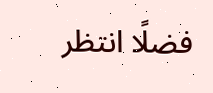فضلًا انتظر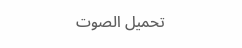تحميل الصوت